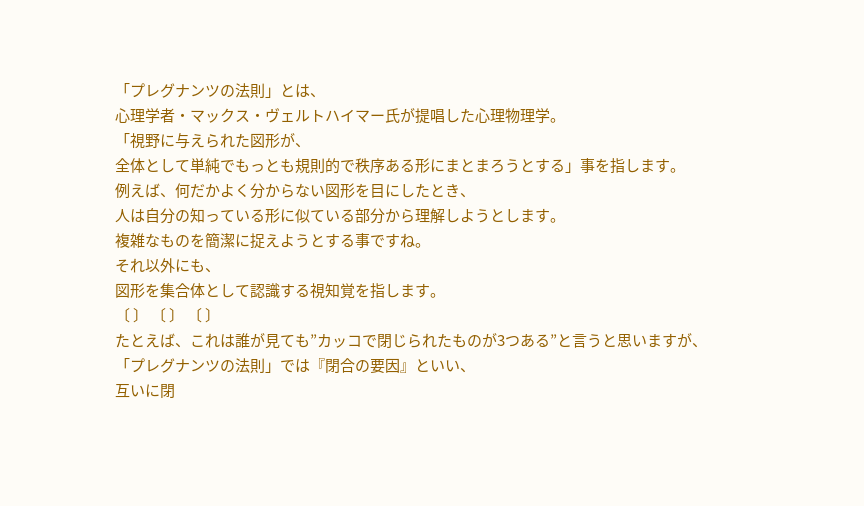「プレグナンツの法則」とは、
心理学者・マックス・ヴェルトハイマー氏が提唱した心理物理学。
「視野に与えられた図形が、
全体として単純でもっとも規則的で秩序ある形にまとまろうとする」事を指します。
例えば、何だかよく分からない図形を目にしたとき、
人は自分の知っている形に似ている部分から理解しようとします。
複雑なものを簡潔に捉えようとする事ですね。
それ以外にも、
図形を集合体として認識する視知覚を指します。
〔 〕 〔 〕 〔 〕
たとえば、これは誰が見ても”カッコで閉じられたものが3つある”と言うと思いますが、
「プレグナンツの法則」では『閉合の要因』といい、
互いに閉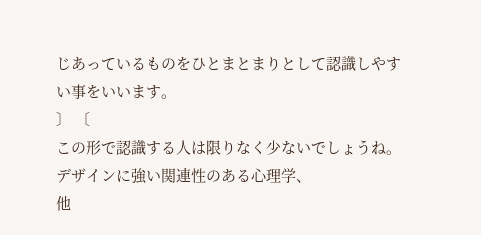じあっているものをひとまとまりとして認識しやすい事をいいます。
〕 〔
この形で認識する人は限りなく少ないでしょうね。
デザインに強い関連性のある心理学、
他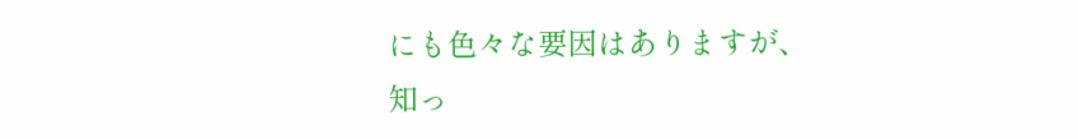にも色々な要因はありますが、
知っ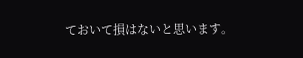ておいて損はないと思います。